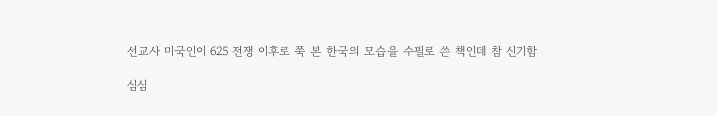선교사 미국인이 625 전쟁 이후로 쭉 본 한국의 모습을 수필로 쓴 책인데 참 신기함

심심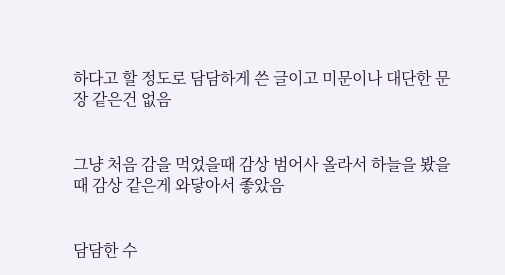하다고 할 정도로 담담하게 쓴 글이고 미문이나 대단한 문장 같은건 없음


그냥 처음 감을 먹었을때 감상 범어사 올라서 하늘을 봤을 때 감상 같은게 와닿아서 좋았음


담담한 수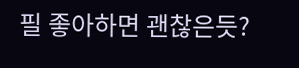필 좋아하면 괜찮은듯?